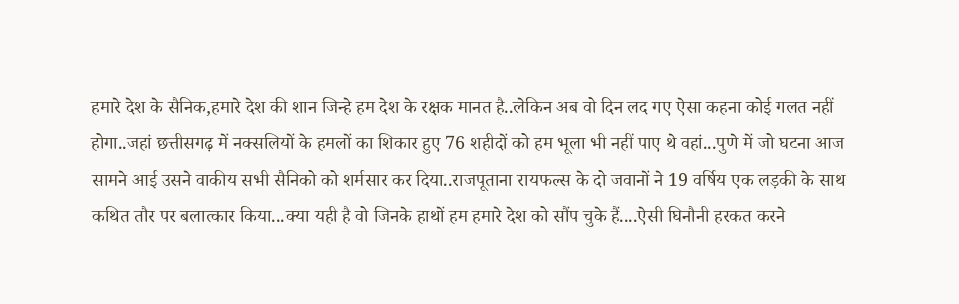हमारे देश के सैनिक,हमारे देश की शान जिन्हे हम देश के रक्षक मानत है..लेकिन अब वो दिन लद गए ऐसा कहना कोई गलत नहीं होगा..जहां छत्तीसगढ़ में नक्सलियों के हमलों का शिकार हुए 76 शहीदों को हम भूला भी नहीं पाए थे वहां...पुणे में जो घटना आज सामने आई उसने वाकीय सभी सैनिको को शर्मसार कर दिया..राजपूताना रायफल्स के दो जवानों ने 19 वर्षिय एक लड़की के साथ कथित तौर पर बलात्कार किया...क्या यही है वो जिनके हाथों हम हमारे देश को सौंप चुके हैं....ऐसी घिनौनी हरकत करने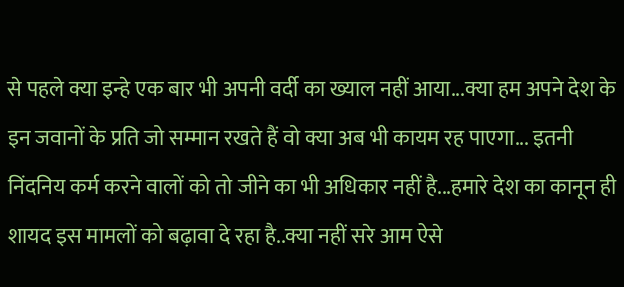से पहले क्या इन्हे एक बार भी अपनी वर्दी का ख्याल नहीं आया...क्या हम अपने देश के इन जवानों के प्रति जो सम्मान रखते हैं वो क्या अब भी कायम रह पाएगा... इतनी निंदनिय कर्म करने वालों को तो जीने का भी अधिकार नहीं है...हमारे देश का कानून ही शायद इस मामलों को बढ़ावा दे रहा है..क्या नहीं सरे आम ऐसे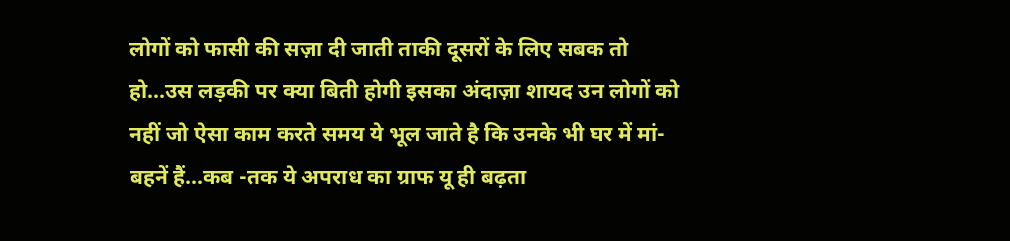लोगों को फासी की सज़ा दी जाती ताकी दूसरों के लिए सबक तो हो...उस लड़की पर क्या बिती होगी इसका अंदाज़ा शायद उन लोगों को नहीं जो ऐसा काम करते समय ये भूल जाते है कि उनके भी घर में मां-बहनें हैं...कब -तक ये अपराध का ग्राफ यू ही बढ़ता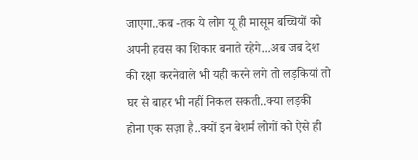जाएगा..कब -तक ये लोग यू ही मासूम बच्चियों को अपनी हवस का शिकार बनाते रहेगे...अब जब देश की रक्षा करनेवाले भी यही करने लगे तो लड़कियां तो घर से बाहर भी नहीं निकल सकती..क्या लड़की होना एक सज़ा है..क्यों इन बेशर्म लोगों को ऐसे ही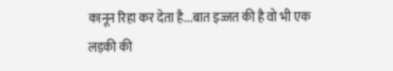कानून रिहा कर देता है...बात इज्जत की है वो भी एक लड़की की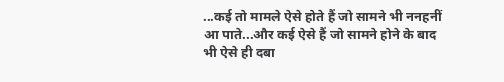...कई तो मामले ऐसे होते हैं जो सामने भी ननहनीं आ पाते...और कई ऐसे हैं जो सामने होने के बाद भी ऐसे ही दबा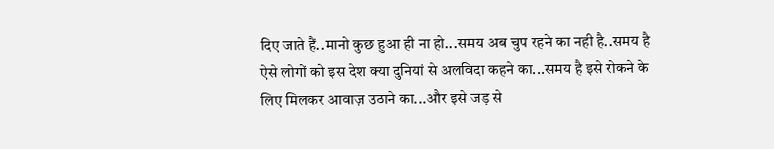दिए जाते हैं..मानो कुछ हुआ ही ना हो...समय अब चुप रहने का नही है..समय है ऐसे लोगों को इस देश क्या दुनियां से अलविदा कहने का...समय है इसे रोकने के लिए मिलकर आवाज़ उठाने का...और इसे जड़ से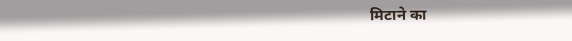मिटाने का